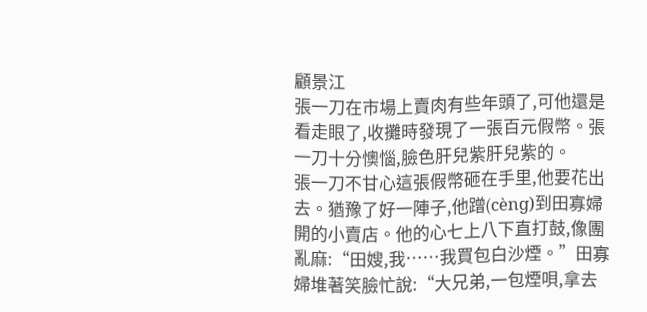顧景江
張一刀在市場上賣肉有些年頭了,可他還是看走眼了,收攤時發現了一張百元假幣。張一刀十分懊惱,臉色肝兒紫肝兒紫的。
張一刀不甘心這張假幣砸在手里,他要花出去。猶豫了好一陣子,他蹭(cènɡ)到田寡婦開的小賣店。他的心七上八下直打鼓,像團亂麻:“田嫂,我……我買包白沙煙。”田寡婦堆著笑臉忙說:“大兄弟,一包煙唄,拿去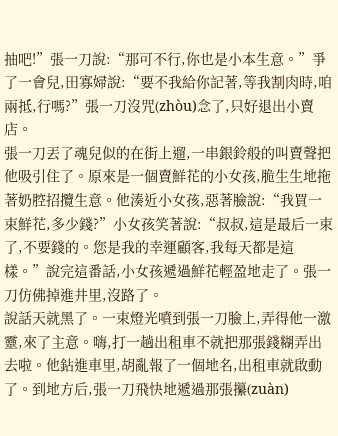抽吧!”張一刀說:“那可不行,你也是小本生意。”爭了一會兒,田寡婦說:“要不我給你記著,等我割肉時,咱兩抵,行嗎?”張一刀沒咒(zhòu)念了,只好退出小賣店。
張一刀丟了魂兒似的在街上遛,一串銀鈴般的叫賣聲把他吸引住了。原來是一個賣鮮花的小女孩,脆生生地拖著奶腔招攬生意。他湊近小女孩,惡著臉說:“我買一束鮮花,多少錢?”小女孩笑著說:“叔叔,這是最后一束了,不要錢的。您是我的幸運顧客,我每天都是這樣。”說完這番話,小女孩遞過鮮花輕盈地走了。張一刀仿佛掉進井里,沒路了。
說話天就黑了。一束燈光噴到張一刀臉上,弄得他一激靈,來了主意。嗨,打一趟出租車不就把那張錢糊弄出去啦。他鉆進車里,胡亂報了一個地名,出租車就啟動了。到地方后,張一刀飛快地遞過那張攥(zuàn)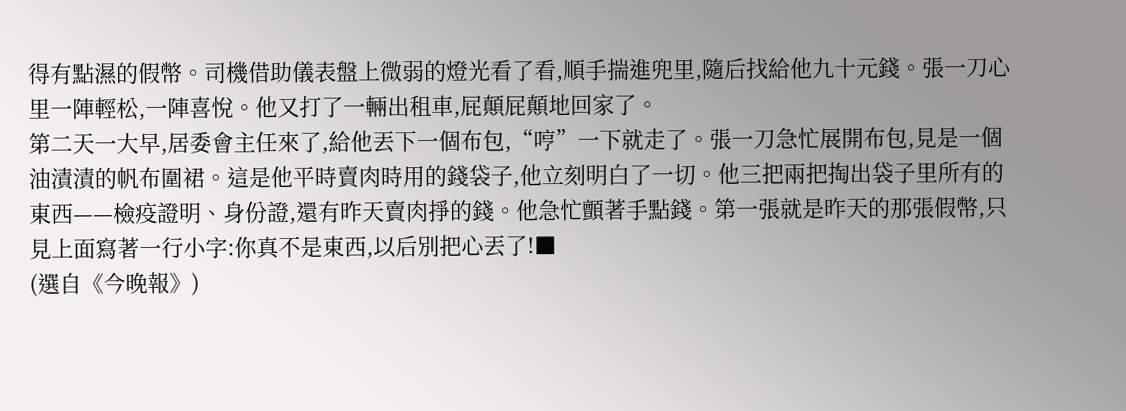得有點濕的假幣。司機借助儀表盤上微弱的燈光看了看,順手揣進兜里,隨后找給他九十元錢。張一刀心里一陣輕松,一陣喜悅。他又打了一輛出租車,屁顛屁顛地回家了。
第二天一大早,居委會主任來了,給他丟下一個布包,“哼”一下就走了。張一刀急忙展開布包,見是一個油漬漬的帆布圍裙。這是他平時賣肉時用的錢袋子,他立刻明白了一切。他三把兩把掏出袋子里所有的東西——檢疫證明、身份證,還有昨天賣肉掙的錢。他急忙顫著手點錢。第一張就是昨天的那張假幣,只見上面寫著一行小字:你真不是東西,以后別把心丟了!■
(選自《今晚報》)